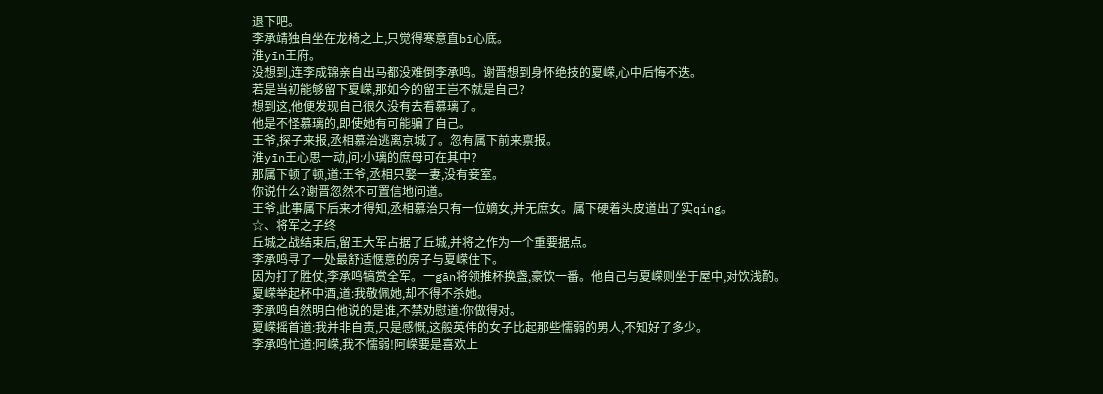退下吧。
李承靖独自坐在龙椅之上,只觉得寒意直bī心底。
淮yīn王府。
没想到,连李成锦亲自出马都没难倒李承鸣。谢晋想到身怀绝技的夏嵘,心中后悔不迭。
若是当初能够留下夏嵘,那如今的留王岂不就是自己?
想到这,他便发现自己很久没有去看慕璃了。
他是不怪慕璃的,即使她有可能骗了自己。
王爷,探子来报,丞相慕治逃离京城了。忽有属下前来禀报。
淮yīn王心思一动,问:小璃的庶母可在其中?
那属下顿了顿,道:王爷,丞相只娶一妻,没有妾室。
你说什么?谢晋忽然不可置信地问道。
王爷,此事属下后来才得知,丞相慕治只有一位嫡女,并无庶女。属下硬着头皮道出了实qíng。
☆、将军之子终
丘城之战结束后,留王大军占据了丘城,并将之作为一个重要据点。
李承鸣寻了一处最舒适惬意的房子与夏嵘住下。
因为打了胜仗,李承鸣犒赏全军。一gān将领推杯换盏,豪饮一番。他自己与夏嵘则坐于屋中,对饮浅酌。
夏嵘举起杯中酒,道:我敬佩她,却不得不杀她。
李承鸣自然明白他说的是谁,不禁劝慰道:你做得对。
夏嵘摇首道:我并非自责,只是感慨,这般英伟的女子比起那些懦弱的男人,不知好了多少。
李承鸣忙道:阿嵘,我不懦弱!阿嵘要是喜欢上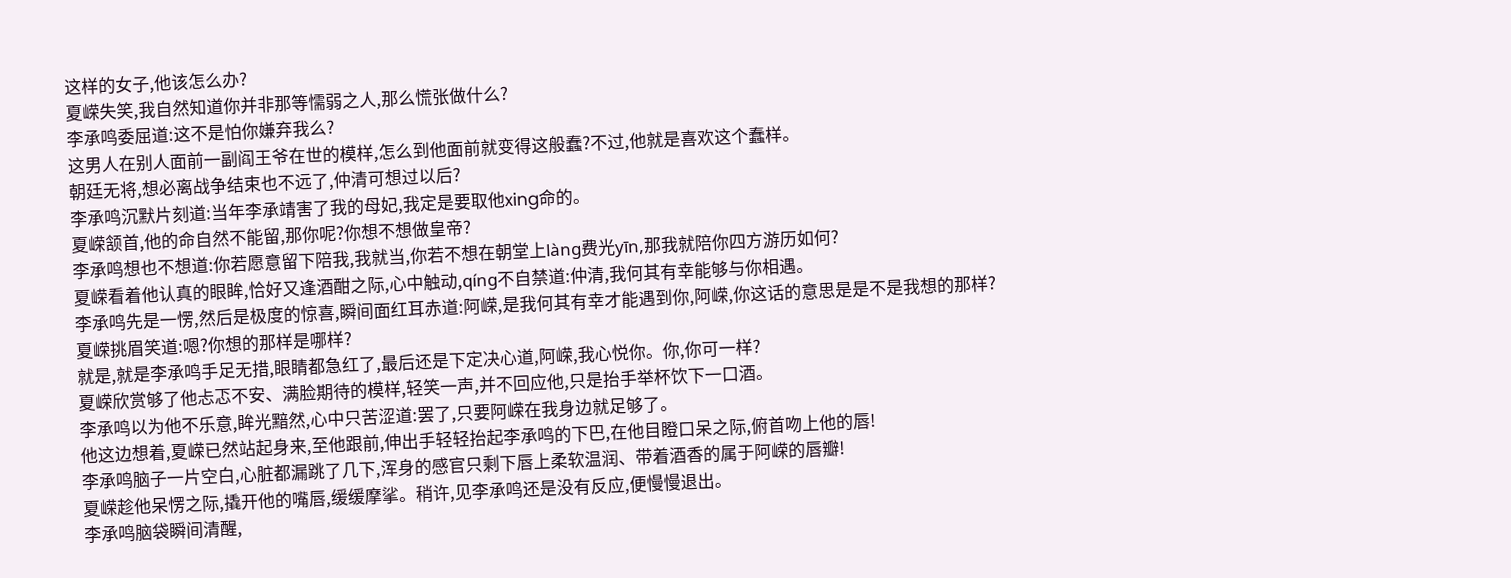这样的女子,他该怎么办?
夏嵘失笑,我自然知道你并非那等懦弱之人,那么慌张做什么?
李承鸣委屈道:这不是怕你嫌弃我么?
这男人在别人面前一副阎王爷在世的模样,怎么到他面前就变得这般蠢?不过,他就是喜欢这个蠢样。
朝廷无将,想必离战争结束也不远了,仲清可想过以后?
李承鸣沉默片刻道:当年李承靖害了我的母妃,我定是要取他xing命的。
夏嵘颔首,他的命自然不能留,那你呢?你想不想做皇帝?
李承鸣想也不想道:你若愿意留下陪我,我就当,你若不想在朝堂上làng费光yīn,那我就陪你四方游历如何?
夏嵘看着他认真的眼眸,恰好又逢酒酣之际,心中触动,qíng不自禁道:仲清,我何其有幸能够与你相遇。
李承鸣先是一愣,然后是极度的惊喜,瞬间面红耳赤道:阿嵘,是我何其有幸才能遇到你,阿嵘,你这话的意思是是不是我想的那样?
夏嵘挑眉笑道:嗯?你想的那样是哪样?
就是,就是李承鸣手足无措,眼睛都急红了,最后还是下定决心道,阿嵘,我心悦你。你,你可一样?
夏嵘欣赏够了他忐忑不安、满脸期待的模样,轻笑一声,并不回应他,只是抬手举杯饮下一口酒。
李承鸣以为他不乐意,眸光黯然,心中只苦涩道:罢了,只要阿嵘在我身边就足够了。
他这边想着,夏嵘已然站起身来,至他跟前,伸出手轻轻抬起李承鸣的下巴,在他目瞪口呆之际,俯首吻上他的唇!
李承鸣脑子一片空白,心脏都漏跳了几下,浑身的感官只剩下唇上柔软温润、带着酒香的属于阿嵘的唇瓣!
夏嵘趁他呆愣之际,撬开他的嘴唇,缓缓摩挲。稍许,见李承鸣还是没有反应,便慢慢退出。
李承鸣脑袋瞬间清醒,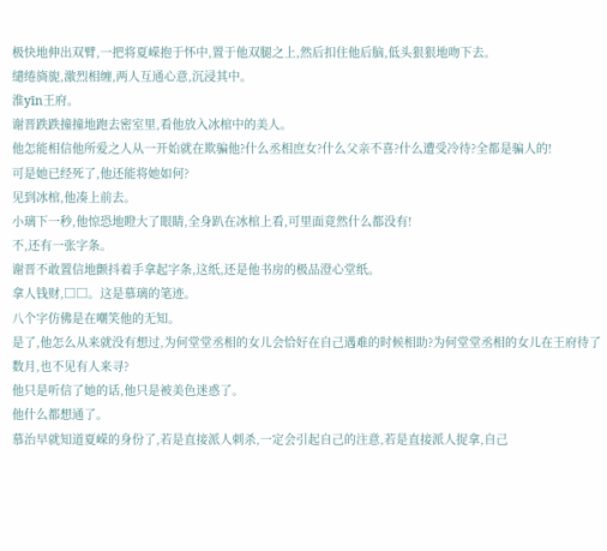极快地伸出双臂,一把将夏嵘抱于怀中,置于他双腿之上,然后扣住他后脑,低头狠狠地吻下去。
缱绻旖旎,激烈相缠,两人互通心意,沉浸其中。
淮yīn王府。
谢晋跌跌撞撞地跑去密室里,看他放入冰棺中的美人。
他怎能相信他所爱之人从一开始就在欺骗他?什么丞相庶女?什么父亲不喜?什么遭受冷待?全都是骗人的!
可是她已经死了,他还能将她如何?
见到冰棺,他凑上前去。
小璃下一秒,他惊恐地瞪大了眼睛,全身趴在冰棺上看,可里面竟然什么都没有!
不,还有一张字条。
谢晋不敢置信地颤抖着手拿起字条,这纸,还是他书房的极品澄心堂纸。
拿人钱财,□□。这是慕璃的笔迹。
八个字仿佛是在嘲笑他的无知。
是了,他怎么从来就没有想过,为何堂堂丞相的女儿会恰好在自己遇难的时候相助?为何堂堂丞相的女儿在王府待了数月,也不见有人来寻?
他只是听信了她的话,他只是被美色迷惑了。
他什么都想通了。
慕治早就知道夏嵘的身份了,若是直接派人刺杀,一定会引起自己的注意,若是直接派人捉拿,自己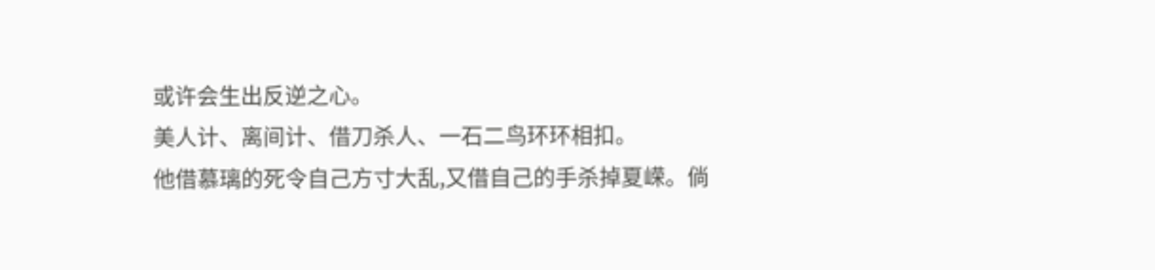或许会生出反逆之心。
美人计、离间计、借刀杀人、一石二鸟环环相扣。
他借慕璃的死令自己方寸大乱,又借自己的手杀掉夏嵘。倘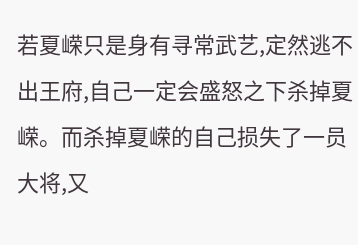若夏嵘只是身有寻常武艺,定然逃不出王府,自己一定会盛怒之下杀掉夏嵘。而杀掉夏嵘的自己损失了一员大将,又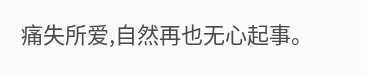痛失所爱,自然再也无心起事。